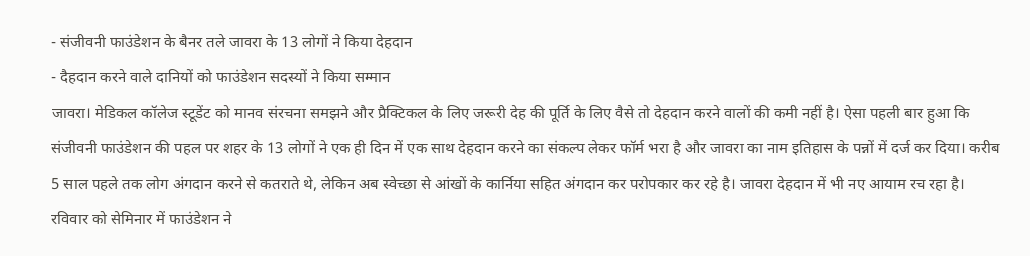- संजीवनी फाउंडेशन के बैनर तले जावरा के 13 लोगों ने किया देहदान
- दैहदान करने वाले दानियों को फाउंडेशन सदस्यों ने किया सम्मान
जावरा। मेडिकल कॉलेज स्टूडेंट को मानव संरचना समझने और प्रैक्टिकल के लिए जरूरी देह की पूर्ति के लिए वैसे तो देहदान करने वालों की कमी नहीं है। ऐसा पहली बार हुआ कि संजीवनी फाउंडेशन की पहल पर शहर के 13 लोगों ने एक ही दिन में एक साथ देहदान करने का संकल्प लेकर फॉर्म भरा है और जावरा का नाम इतिहास के पन्नों में दर्ज कर दिया। करीब 5 साल पहले तक लोग अंगदान करने से कतराते थे, लेकिन अब स्वेच्छा से आंखों के कार्निया सहित अंगदान कर परोपकार कर रहे है। जावरा देहदान में भी नए आयाम रच रहा है। रविवार को सेमिनार में फाउंडेशन ने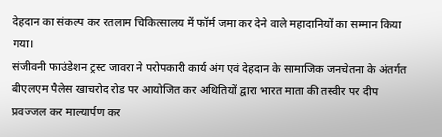देहदान का संकल्प कर रतलाम चिकित्सालय में फॉर्म जमा कर देने वाले महादानियों का सम्मान किया गया।
संजीवनी फाउंडेशन ट्रस्ट जावरा ने परोपकारी कार्य अंग एवं देहदान के सामाजिक जनचेतना के अंतर्गत बीएलएम पैलेस खाचरोद रोड पर आयोजित कर अथितियों द्वारा भारत माता की तस्वीर पर दीप प्रवज्जल कर माल्यार्पण कर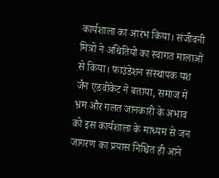कार्यशाला का आरंभ किया। संजीवनी मित्रो ने अथितियो का स्वागत मालाओं से किया। फाउंडेशन संस्थापक यश जैन एडवोकेट ने बताया, समाज में भ्रम और गलत जानकारी के अभाव को इस कार्यशाला के माध्यम से जन जागरण का प्रयास निश्चित ही आने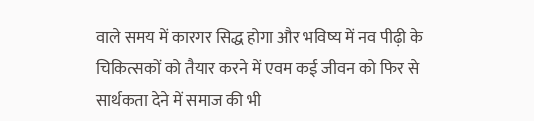वाले समय में कारगर सिद्ध होगा और भविष्य में नव पीढ़ी के चिकित्सकों को तैयार करने में एवम कई जीवन को फिर से सार्थकता देने में समाज की भी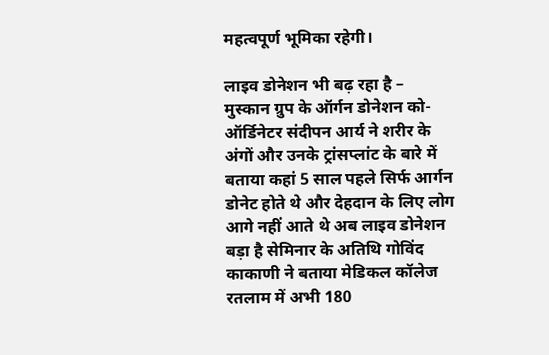महत्वपूर्ण भूमिका रहेगी।

लाइव डोनेशन भी बढ़ रहा है –
मुस्कान ग्रुप के ऑर्गन डोनेशन को-ऑर्डिनेटर संदीपन आर्य ने शरीर के अंगों और उनके ट्रांसप्लांट के बारे में बताया कहां 5 साल पहले सिर्फ आर्गन डोनेट होते थे और देहदान के लिए लोग आगे नहीं आते थे अब लाइव डोनेशन बड़ा है सेमिनार के अतिथि गोविंद काकाणी ने बताया मेडिकल कॉलेज रतलाम में अभी 180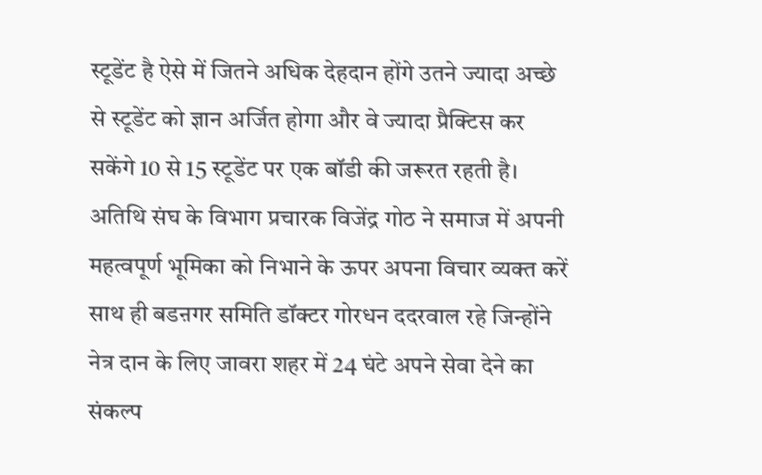स्टूडेंट है ऐसे में जितने अधिक देहदान होंगे उतने ज्यादा अच्छे से स्टूडेंट को ज्ञान अर्जित होगा और वे ज्यादा प्रैक्टिस कर सकेंगे 10 से 15 स्टूडेंट पर एक बॉडी की जरूरत रहती है। अतिथि संघ के विभाग प्रचारक विजेंद्र गोठ ने समाज में अपनी महत्वपूर्ण भूमिका को निभाने के ऊपर अपना विचार व्यक्त करें साथ ही बडऩगर समिति डॉक्टर गोरधन ददरवाल रहे जिन्होंने नेत्र दान के लिए जावरा शहर में 24 घंटे अपने सेवा देने का संकल्प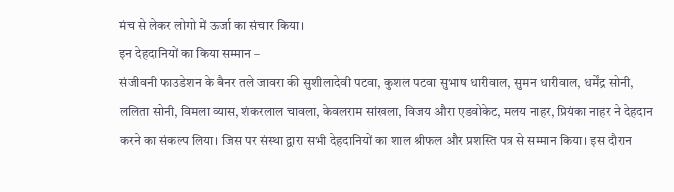मंच से लेकर लोगो में ऊर्जा का संचार किया।
इन देहदानियों का किया सम्मान –
संजीवनी फाउडेशन के बैनर तले जावरा की सुशीलादेवी पटवा, कुशल पटवा सुभाष धारीवाल, सुमन धारीवाल, धर्मेंद्र सोनी, ललिता सोनी, विमला व्यास, शंकरलाल चावला, केवलराम सांखला, विजय औरा एडवोकेट, मलय नाहर, प्रियंका नाहर ने देहदान करने का संकल्प लिया। जिस पर संस्था द्वारा सभी देहदानियों का शाल श्रीफल और प्रशस्ति पत्र से सम्मान किया। इस दौरान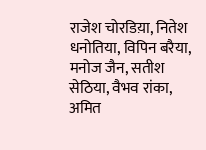राजेश चोरडिय़ा, नितेश धनोतिया, विपिन बरैया, मनोज जैन, सतीश सेठिया, वैभव रांका, अमित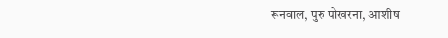रूनवाल, पुरु पोखरना, आशीष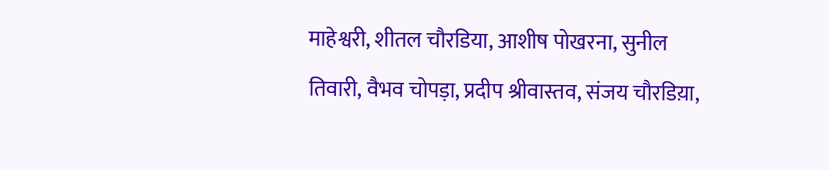माहेश्वरी, शीतल चौरडिया, आशीष पोखरना, सुनील तिवारी, वैभव चोपड़ा, प्रदीप श्रीवास्तव, संजय चौरडिय़ा,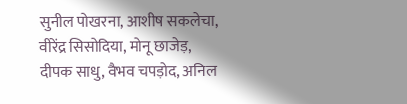सुनील पोखरना, आशीष सकलेचा, वीरेंद्र सिसोदिया, मोनू छाजेड़, दीपक साधु, वैभव चपड़ोद, अनिल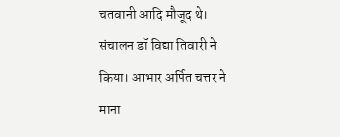चतवानी आदि मौजूद थे। संचालन डॉ विद्या तिवारी ने किया। आभार अर्पित चत्तर ने माना